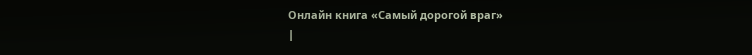Онлайн книга «Самый дорогой враг»
|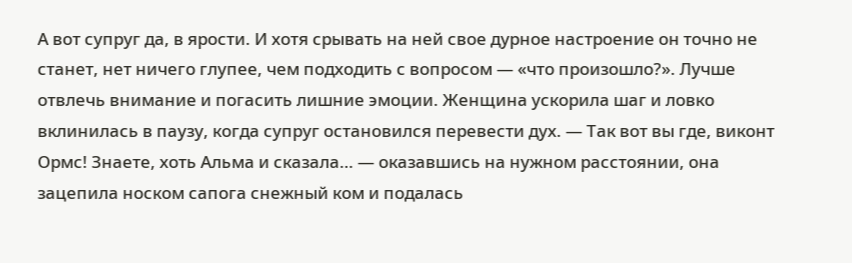А вот супруг да, в ярости. И хотя срывать на ней свое дурное настроение он точно не станет, нет ничего глупее, чем подходить с вопросом — «что произошло?». Лучше отвлечь внимание и погасить лишние эмоции. Женщина ускорила шаг и ловко вклинилась в паузу, когда супруг остановился перевести дух. — Так вот вы где, виконт Ормс! Знаете, хоть Альма и сказала… — оказавшись на нужном расстоянии, она зацепила носком сапога снежный ком и подалась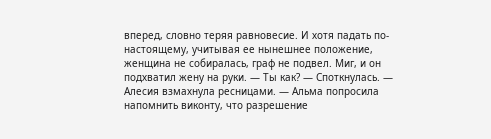вперед, словно теряя равновесие. И хотя падать по-настоящему, учитывая ее нынешнее положение, женщина не собиралась, граф не подвел. Миг, и он подхватил жену на руки. — Ты как? — Споткнулась. — Алесия взмахнула ресницами. — Альма попросила напомнить виконту, что разрешение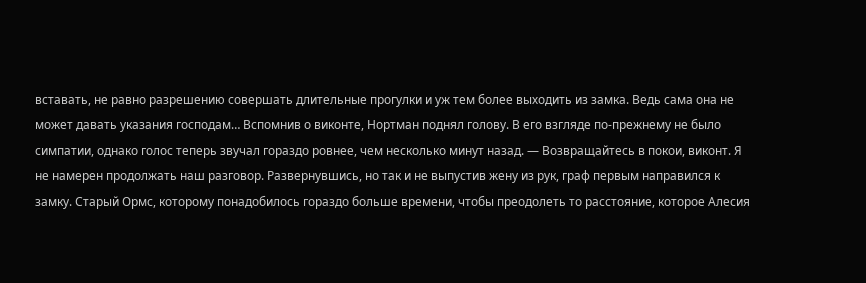вставать, не равно разрешению совершать длительные прогулки и уж тем более выходить из замка. Ведь сама она не может давать указания господам… Вспомнив о виконте, Нортман поднял голову. В его взгляде по-прежнему не было симпатии, однако голос теперь звучал гораздо ровнее, чем несколько минут назад. — Возвращайтесь в покои, виконт. Я не намерен продолжать наш разговор. Развернувшись, но так и не выпустив жену из рук, граф первым направился к замку. Старый Ормс, которому понадобилось гораздо больше времени, чтобы преодолеть то расстояние, которое Алесия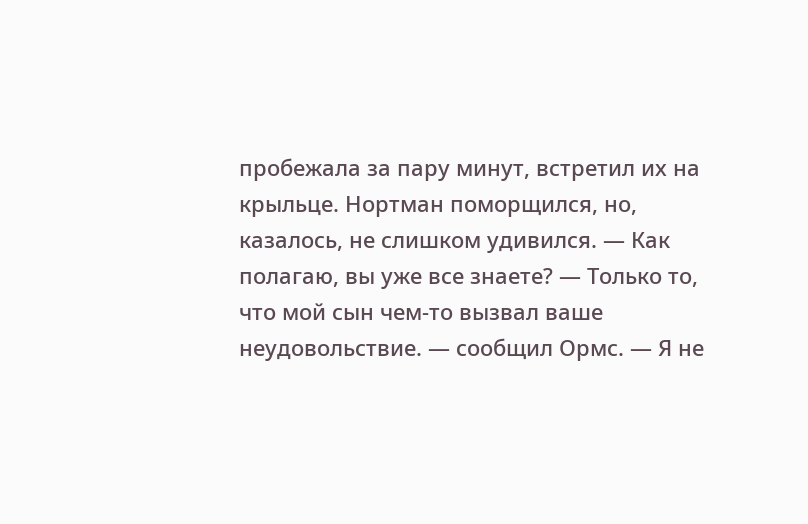пробежала за пару минут, встретил их на крыльце. Нортман поморщился, но, казалось, не слишком удивился. — Как полагаю, вы уже все знаете? — Только то, что мой сын чем-то вызвал ваше неудовольствие. — сообщил Ормс. — Я не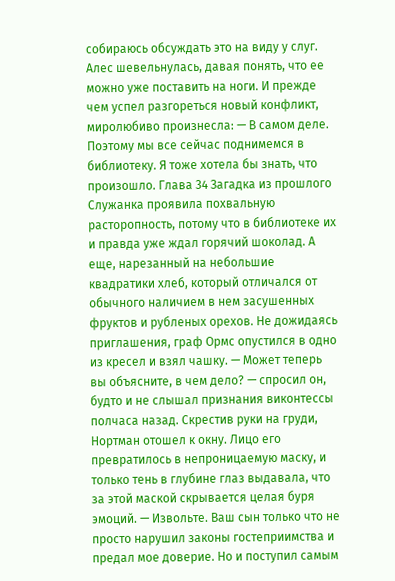собираюсь обсуждать это на виду у слуг. Алес шевельнулась, давая понять, что ее можно уже поставить на ноги. И прежде чем успел разгореться новый конфликт, миролюбиво произнесла: — В самом деле. Поэтому мы все сейчас поднимемся в библиотеку. Я тоже хотела бы знать, что произошло. Глава 34 Загадка из прошлого Служанка проявила похвальную расторопность, потому что в библиотеке их и правда уже ждал горячий шоколад. А еще, нарезанный на небольшие квадратики хлеб, который отличался от обычного наличием в нем засушенных фруктов и рубленых орехов. Не дожидаясь приглашения, граф Ормс опустился в одно из кресел и взял чашку. — Может теперь вы объясните, в чем дело? — спросил он, будто и не слышал признания виконтессы полчаса назад. Скрестив руки на груди, Нортман отошел к окну. Лицо его превратилось в непроницаемую маску, и только тень в глубине глаз выдавала, что за этой маской скрывается целая буря эмоций. — Извольте. Ваш сын только что не просто нарушил законы гостеприимства и предал мое доверие. Но и поступил самым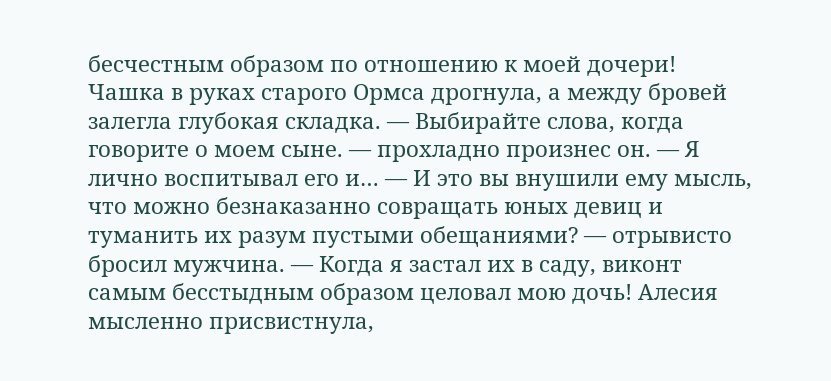бесчестным образом по отношению к моей дочери! Чашка в руках старого Ормса дрогнула, а между бровей залегла глубокая складка. — Выбирайте слова, когда говорите о моем сыне. — прохладно произнес он. — Я лично воспитывал его и… — И это вы внушили ему мысль, что можно безнаказанно совращать юных девиц и туманить их разум пустыми обещаниями? — отрывисто бросил мужчина. — Когда я застал их в саду, виконт самым бесстыдным образом целовал мою дочь! Алесия мысленно присвистнула,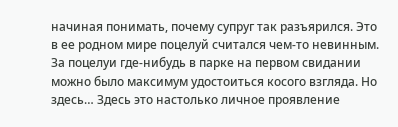начиная понимать, почему супруг так разъярился. Это в ее родном мире поцелуй считался чем-то невинным. За поцелуи где-нибудь в парке на первом свидании можно было максимум удостоиться косого взгляда. Но здесь… Здесь это настолько личное проявление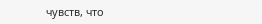чувств, что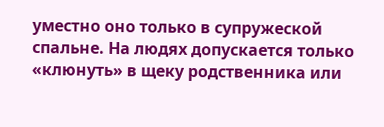уместно оно только в супружеской спальне. На людях допускается только «клюнуть» в щеку родственника или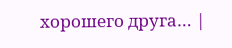хорошего друга… |